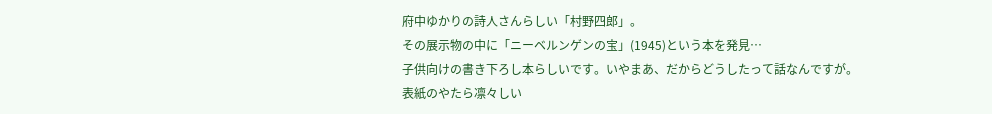府中ゆかりの詩人さんらしい「村野四郎」。
その展示物の中に「ニーベルンゲンの宝」(1945)という本を発見…
子供向けの書き下ろし本らしいです。いやまあ、だからどうしたって話なんですが。
表紙のやたら凛々しい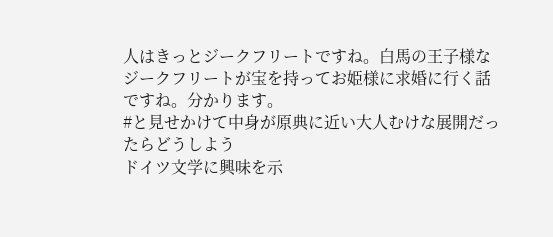人はきっとジークフリートですね。白馬の王子様なジークフリートが宝を持ってお姫様に求婚に行く話ですね。分かります。
#と見せかけて中身が原典に近い大人むけな展開だったらどうしよう
ドイツ文学に興味を示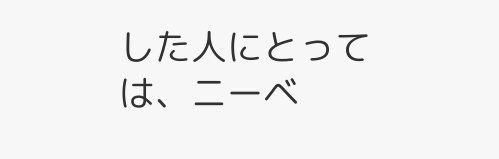した人にとっては、ニーベ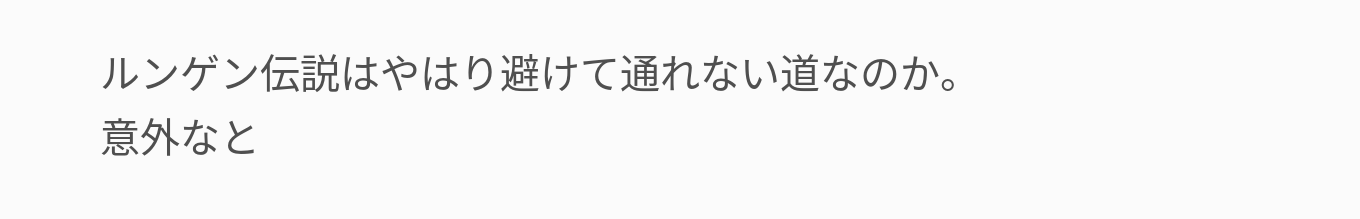ルンゲン伝説はやはり避けて通れない道なのか。
意外なと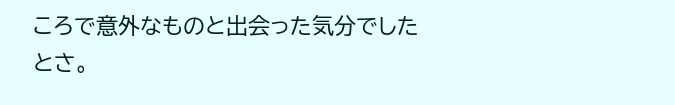ころで意外なものと出会った気分でしたとさ。